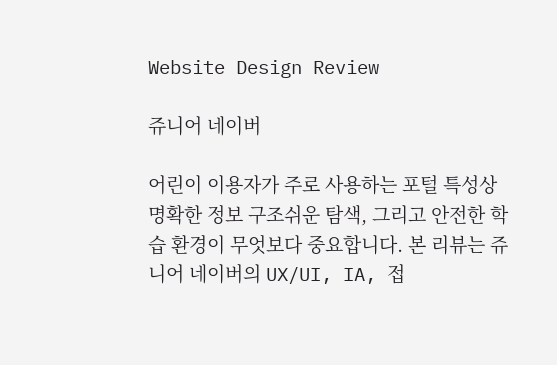Website Design Review

쥬니어 네이버

어린이 이용자가 주로 사용하는 포털 특성상 명확한 정보 구조쉬운 탐색, 그리고 안전한 학습 환경이 무엇보다 중요합니다. 본 리뷰는 쥬니어 네이버의 UX/UI, IA, 접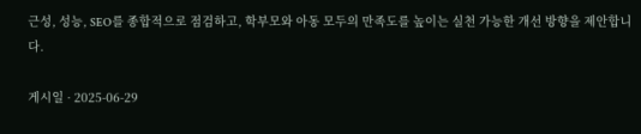근성, 성능, SEO를 종합적으로 점검하고, 학부모와 아동 모두의 만족도를 높이는 실천 가능한 개선 방향을 제안합니다.

게시일 · 2025-06-29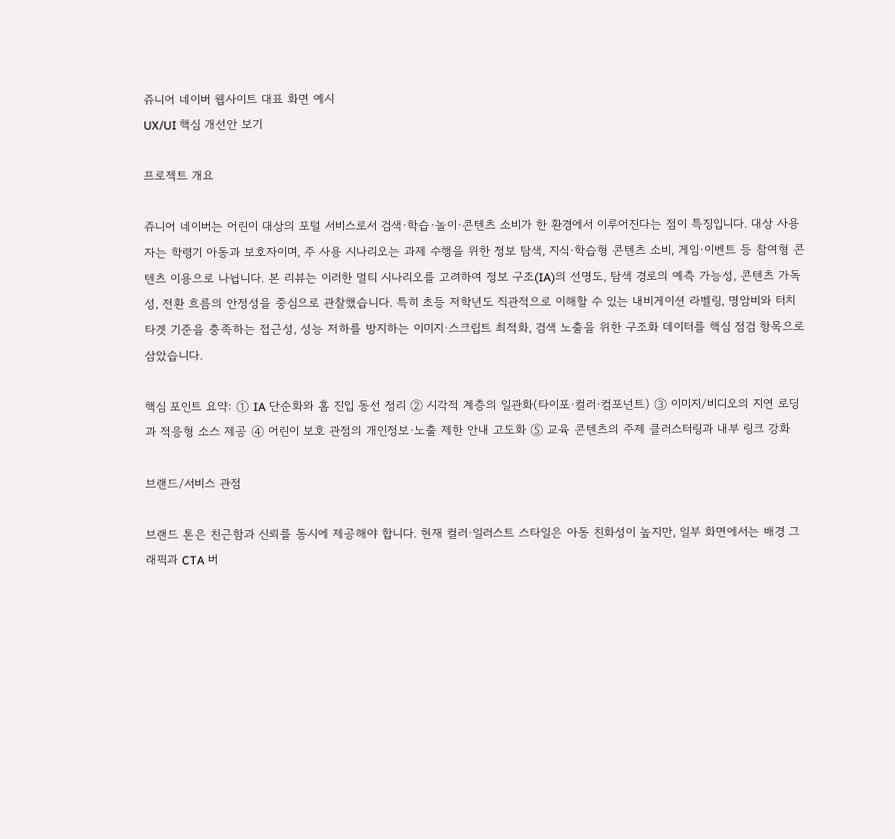쥬니어 네이버 웹사이트 대표 화면 예시
UX/UI 핵심 개선안 보기

프로젝트 개요

쥬니어 네이버는 어린이 대상의 포털 서비스로서 검색·학습·놀이·콘텐츠 소비가 한 환경에서 이루어진다는 점이 특징입니다. 대상 사용자는 학령기 아동과 보호자이며, 주 사용 시나리오는 과제 수행을 위한 정보 탐색, 지식·학습형 콘텐츠 소비, 게임·이벤트 등 참여형 콘텐츠 이용으로 나뉩니다. 본 리뷰는 이러한 멀티 시나리오를 고려하여 정보 구조(IA)의 선명도, 탐색 경로의 예측 가능성, 콘텐츠 가독성, 전환 흐름의 안정성을 중심으로 관찰했습니다. 특히 초등 저학년도 직관적으로 이해할 수 있는 내비게이션 라벨링, 명암비와 터치 타겟 기준을 충족하는 접근성, 성능 저하를 방지하는 이미지·스크립트 최적화, 검색 노출을 위한 구조화 데이터를 핵심 점검 항목으로 삼았습니다.

핵심 포인트 요약: ① IA 단순화와 홈 진입 동선 정리 ② 시각적 계층의 일관화(타이포·컬러·컴포넌트) ③ 이미지/비디오의 지연 로딩과 적응형 소스 제공 ④ 어린이 보호 관점의 개인정보·노출 제한 안내 고도화 ⑤ 교육 콘텐츠의 주제 클러스터링과 내부 링크 강화

브랜드/서비스 관점

브랜드 톤은 친근함과 신뢰를 동시에 제공해야 합니다. 현재 컬러·일러스트 스타일은 아동 친화성이 높지만, 일부 화면에서는 배경 그래픽과 CTA 버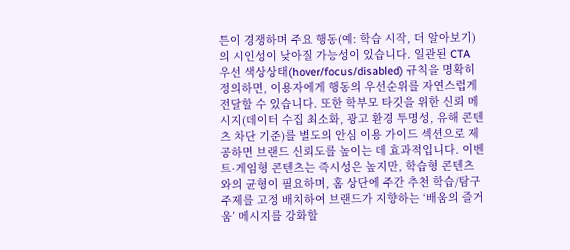튼이 경쟁하며 주요 행동(예: 학습 시작, 더 알아보기)의 시인성이 낮아질 가능성이 있습니다. 일관된 CTA 우선 색상상태(hover/focus/disabled) 규칙을 명확히 정의하면, 이용자에게 행동의 우선순위를 자연스럽게 전달할 수 있습니다. 또한 학부모 타깃을 위한 신뢰 메시지(데이터 수집 최소화, 광고 환경 투명성, 유해 콘텐츠 차단 기준)를 별도의 안심 이용 가이드 섹션으로 제공하면 브랜드 신뢰도를 높이는 데 효과적입니다. 이벤트·게임형 콘텐츠는 즉시성은 높지만, 학습형 콘텐츠와의 균형이 필요하며, 홈 상단에 주간 추천 학습/탐구 주제를 고정 배치하여 브랜드가 지향하는 ‘배움의 즐거움’ 메시지를 강화할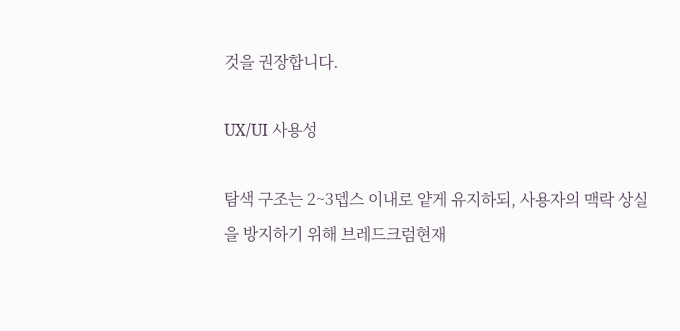것을 권장합니다.

UX/UI 사용성

탐색 구조는 2~3뎁스 이내로 얕게 유지하되, 사용자의 맥락 상실을 방지하기 위해 브레드크럼현재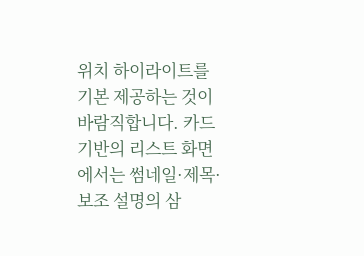위치 하이라이트를 기본 제공하는 것이 바람직합니다. 카드 기반의 리스트 화면에서는 썸네일·제목·보조 설명의 삼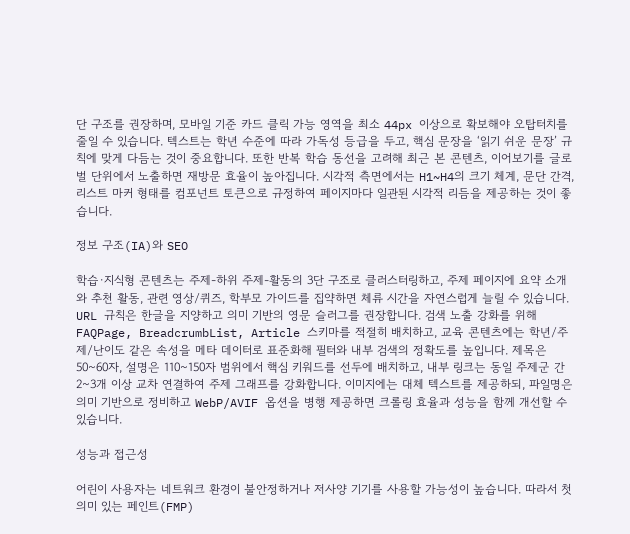단 구조를 권장하며, 모바일 기준 카드 클릭 가능 영역을 최소 44px 이상으로 확보해야 오탑터치를 줄일 수 있습니다. 텍스트는 학년 수준에 따라 가독성 등급을 두고, 핵심 문장을 ‘읽기 쉬운 문장’ 규칙에 맞게 다듬는 것이 중요합니다. 또한 반복 학습 동선을 고려해 최근 본 콘텐츠, 이어보기를 글로벌 단위에서 노출하면 재방문 효율이 높아집니다. 시각적 측면에서는 H1~H4의 크기 체계, 문단 간격, 리스트 마커 형태를 컴포넌트 토큰으로 규정하여 페이지마다 일관된 시각적 리듬을 제공하는 것이 좋습니다.

정보 구조(IA)와 SEO

학습·지식형 콘텐츠는 주제-하위 주제-활동의 3단 구조로 클러스터링하고, 주제 페이지에 요약 소개와 추천 활동, 관련 영상/퀴즈, 학부모 가이드를 집약하면 체류 시간을 자연스럽게 늘릴 수 있습니다. URL 규칙은 한글을 지양하고 의미 기반의 영문 슬러그를 권장합니다. 검색 노출 강화를 위해 FAQPage, BreadcrumbList, Article 스키마를 적절히 배치하고, 교육 콘텐츠에는 학년/주제/난이도 같은 속성을 메타 데이터로 표준화해 필터와 내부 검색의 정확도를 높입니다. 제목은 50~60자, 설명은 110~150자 범위에서 핵심 키워드를 선두에 배치하고, 내부 링크는 동일 주제군 간 2~3개 이상 교차 연결하여 주제 그래프를 강화합니다. 이미지에는 대체 텍스트를 제공하되, 파일명은 의미 기반으로 정비하고 WebP/AVIF 옵션을 병행 제공하면 크롤링 효율과 성능을 함께 개선할 수 있습니다.

성능과 접근성

어린이 사용자는 네트워크 환경이 불안정하거나 저사양 기기를 사용할 가능성이 높습니다. 따라서 첫 의미 있는 페인트(FMP)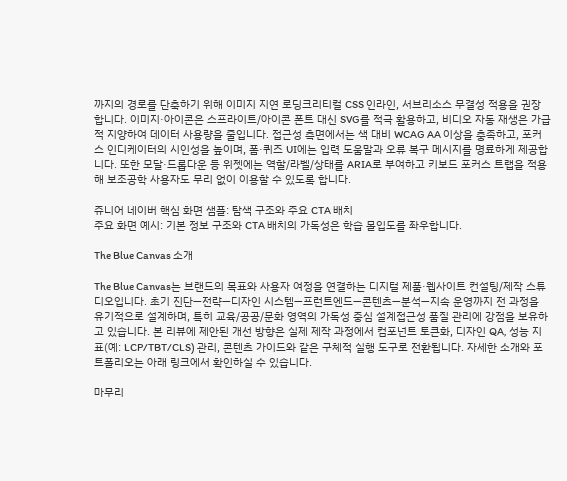까지의 경로를 단축하기 위해 이미지 지연 로딩크리티컬 CSS 인라인, 서브리소스 무결성 적용을 권장합니다. 이미지·아이콘은 스프라이트/아이콘 폰트 대신 SVG를 적극 활용하고, 비디오 자동 재생은 가급적 지양하여 데이터 사용량을 줄입니다. 접근성 측면에서는 색 대비 WCAG AA 이상을 충족하고, 포커스 인디케이터의 시인성을 높이며, 폼·퀴즈 UI에는 입력 도움말과 오류 복구 메시지를 명료하게 제공합니다. 또한 모달·드롭다운 등 위젯에는 역할/라벨/상태를 ARIA로 부여하고 키보드 포커스 트랩을 적용해 보조공학 사용자도 무리 없이 이용할 수 있도록 합니다.

쥬니어 네이버 핵심 화면 샘플: 탐색 구조와 주요 CTA 배치
주요 화면 예시: 기본 정보 구조와 CTA 배치의 가독성은 학습 몰입도를 좌우합니다.

The Blue Canvas 소개

The Blue Canvas는 브랜드의 목표와 사용자 여정을 연결하는 디지털 제품·웹사이트 컨설팅/제작 스튜디오입니다. 초기 진단—전략—디자인 시스템—프런트엔드—콘텐츠—분석—지속 운영까지 전 과정을 유기적으로 설계하며, 특히 교육/공공/문화 영역의 가독성 중심 설계접근성 품질 관리에 강점을 보유하고 있습니다. 본 리뷰에 제안된 개선 방향은 실제 제작 과정에서 컴포넌트 토큰화, 디자인 QA, 성능 지표(예: LCP/TBT/CLS) 관리, 콘텐츠 가이드와 같은 구체적 실행 도구로 전환됩니다. 자세한 소개와 포트폴리오는 아래 링크에서 확인하실 수 있습니다.

마무리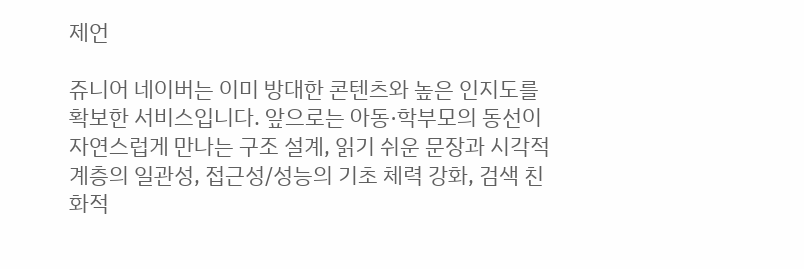제언

쥬니어 네이버는 이미 방대한 콘텐츠와 높은 인지도를 확보한 서비스입니다. 앞으로는 아동·학부모의 동선이 자연스럽게 만나는 구조 설계, 읽기 쉬운 문장과 시각적 계층의 일관성, 접근성/성능의 기초 체력 강화, 검색 친화적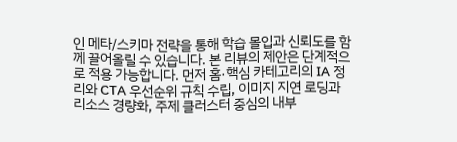인 메타/스키마 전략을 통해 학습 몰입과 신뢰도를 함께 끌어올릴 수 있습니다. 본 리뷰의 제안은 단계적으로 적용 가능합니다. 먼저 홈·핵심 카테고리의 IA 정리와 CTA 우선순위 규칙 수립, 이미지 지연 로딩과 리소스 경량화, 주제 클러스터 중심의 내부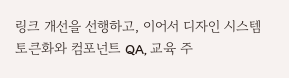링크 개선을 선행하고, 이어서 디자인 시스템 토큰화와 컴포넌트 QA, 교육 주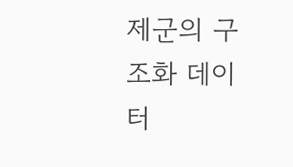제군의 구조화 데이터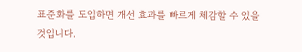표준화를 도입하면 개선 효과를 빠르게 체감할 수 있을 것입니다.